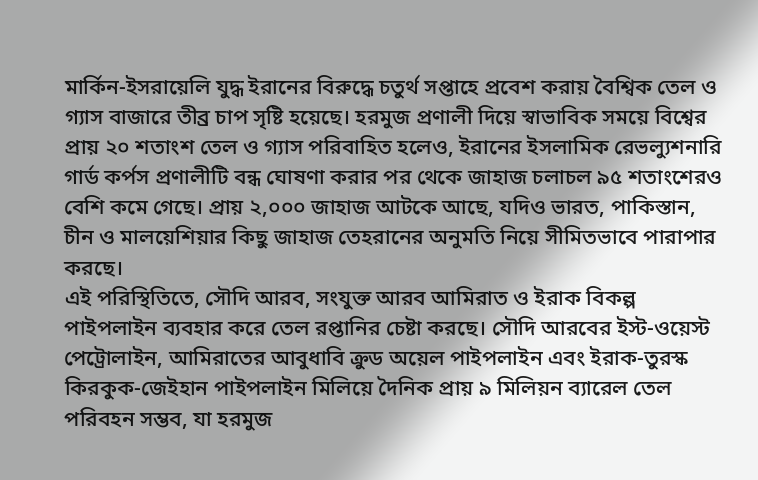মার্কিন-ইসরায়েলি যুদ্ধ ইরানের বিরুদ্ধে চতুর্থ সপ্তাহে প্রবেশ করায় বৈশ্বিক তেল ও গ্যাস বাজারে তীব্র চাপ সৃষ্টি হয়েছে। হরমুজ প্রণালী দিয়ে স্বাভাবিক সময়ে বিশ্বের প্রায় ২০ শতাংশ তেল ও গ্যাস পরিবাহিত হলেও, ইরানের ইসলামিক রেভল্যুশনারি গার্ড কর্পস প্রণালীটি বন্ধ ঘোষণা করার পর থেকে জাহাজ চলাচল ৯৫ শতাংশেরও বেশি কমে গেছে। প্রায় ২,০০০ জাহাজ আটকে আছে, যদিও ভারত, পাকিস্তান, চীন ও মালয়েশিয়ার কিছু জাহাজ তেহরানের অনুমতি নিয়ে সীমিতভাবে পারাপার করছে।
এই পরিস্থিতিতে, সৌদি আরব, সংযুক্ত আরব আমিরাত ও ইরাক বিকল্প পাইপলাইন ব্যবহার করে তেল রপ্তানির চেষ্টা করছে। সৌদি আরবের ইস্ট-ওয়েস্ট পেট্রোলাইন, আমিরাতের আবুধাবি ক্রুড অয়েল পাইপলাইন এবং ইরাক-তুরস্ক কিরকুক-জেইহান পাইপলাইন মিলিয়ে দৈনিক প্রায় ৯ মিলিয়ন ব্যারেল তেল পরিবহন সম্ভব, যা হরমুজ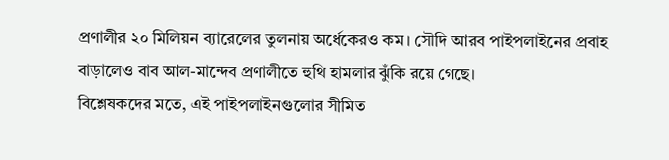প্রণালীর ২০ মিলিয়ন ব্যারেলের তুলনায় অর্ধেকেরও কম। সৌদি আরব পাইপলাইনের প্রবাহ বাড়ালেও বাব আল-মান্দেব প্রণালীতে হুথি হামলার ঝুঁকি রয়ে গেছে।
বিশ্লেষকদের মতে, এই পাইপলাইনগুলোর সীমিত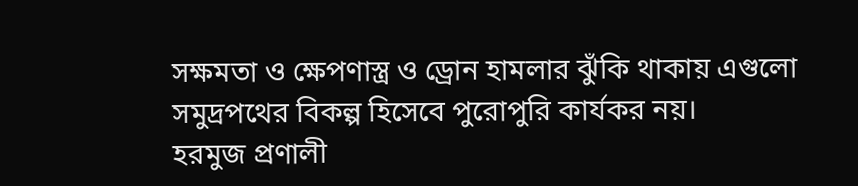সক্ষমতা ও ক্ষেপণাস্ত্র ও ড্রোন হামলার ঝুঁকি থাকায় এগুলো সমুদ্রপথের বিকল্প হিসেবে পুরোপুরি কার্যকর নয়।
হরমুজ প্রণালী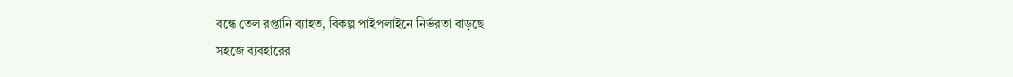বন্ধে তেল রপ্তানি ব্যাহত, বিকল্প পাইপলাইনে নির্ভরতা বাড়ছে
সহজে ব্যবহারের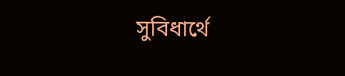সুবিধার্থে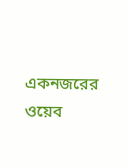একনজরের ওয়েব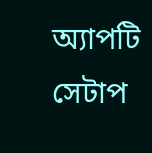অ্যাপটি সেটাপ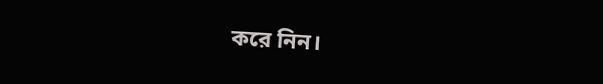করে নিন।